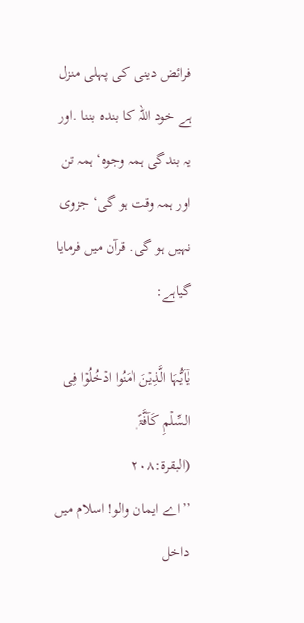فرائض دینی کی پہلی منزل ہے خود اللہ کا بندہ بننا .اور یہ بندگی ہمہ وجوہ‘ ہمہ تن اور ہمہ وقت ہو گی‘ جزوی نہیں ہو گی. قرآن میں فرمایا گیاہے:

یٰۤاَیُّہَا الَّذِیۡنَ اٰمَنُوا ادۡخُلُوۡا فِی السِّلۡمِ کَآفَّۃً ۪
(البقرۃ:۲۰۸
’’اے ایمان والو! اسلام میں داخل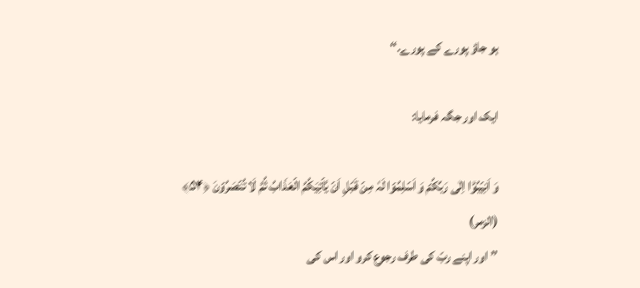ہو جاؤ پورے کے پورے.‘‘

ایک اور جگہ فرمایا:

وَ اَنِیۡبُوۡۤا اِلٰی رَبِّکُمۡ وَ اَسۡلِمُوۡا لَہٗ مِنۡ قَبۡلِ اَنۡ یَّاۡتِیَکُمُ الۡعَذَابُ ثُمَّ لَا تُنۡصَرُوۡنَ ﴿۵۴﴾
(الزمر)
’’اور اپنے ربّ کی طرف رجوع کرو اور اس کی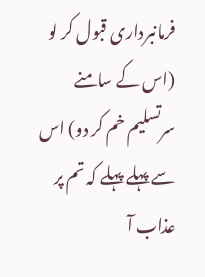فرمانبرداری قبول کر لو (اس کے سامنے سرتسلیم خم کر دو) اس سے پہلے پہلے کہ تم پر عذاب آ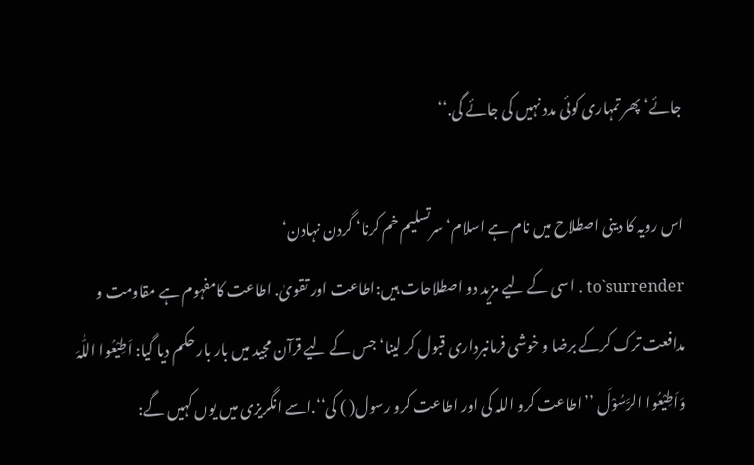جائے‘ پھر تمہاری کوئی مدد نہیں کی جائے گی.‘‘

اس رویہ کا دینی اصطلاح میں نام ہے اسلام‘ سرتسلیم خم کرنا‘ گردن نہادن‘
to`surrender . اسی کے لیے مزید دو اصطلاحات ہیں:اطاعت اور تقویٰ. اطاعت کامفہوم ہے مقاومت و مدافعت ترک کرکے برضا و خوشی فرمانبرداری قبول کر لینا‘ جس کے لیے قرآن مجید میں بار بار حکم دیا گیا: اَطِیْعُوا اللّٰہَ وَاَطِیْعُوا الرَّسُوْلَ ’’اطاعت کرو اللہ کی اور اطاعت کرو رسول( ) کی‘‘.اسے انگریزی میں یوں کہیں گے: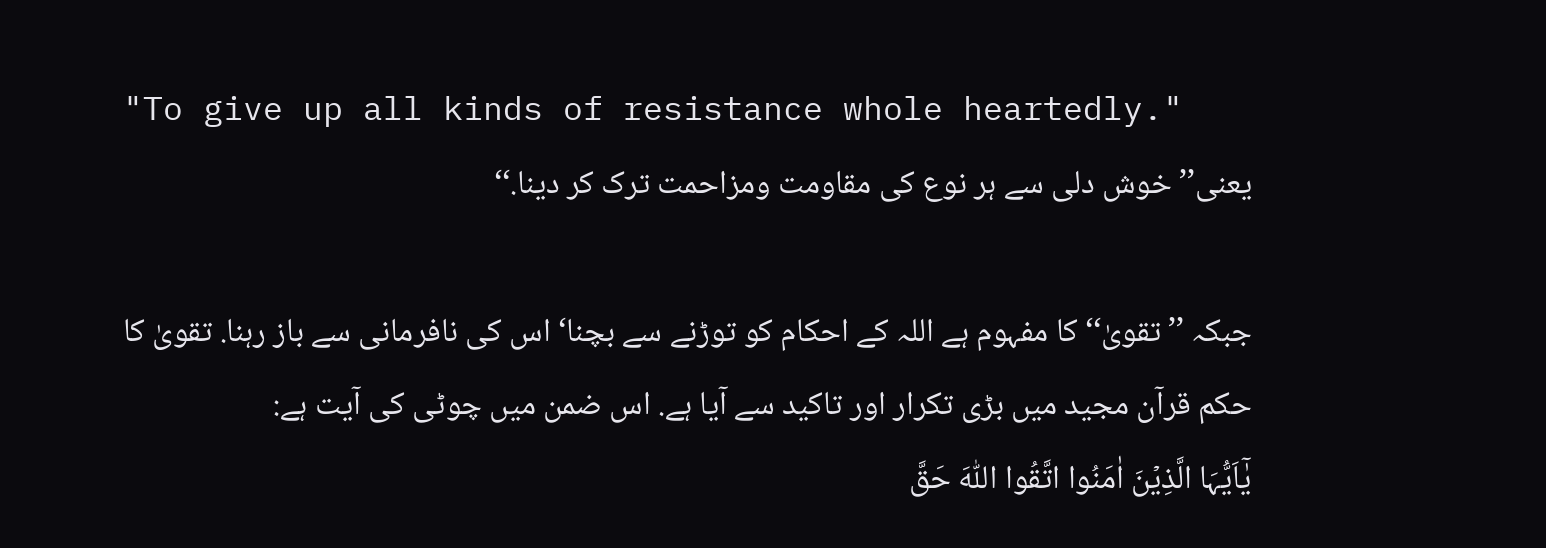"To give up all kinds of resistance whole heartedly."
یعنی’’خوش دلی سے ہر نوع کی مقاومت ومزاحمت ترک کر دینا.‘‘

جبکہ ’’تقویٰ‘‘ کا مفہوم ہے اللہ کے احکام کو توڑنے سے بچنا‘ اس کی نافرمانی سے باز رہنا. تقویٰ کا حکم قرآن مجید میں بڑی تکرار اور تاکید سے آیا ہے. اس ضمن میں چوٹی کی آیت ہے:
یٰۤاَیُّہَا الَّذِیۡنَ اٰمَنُوا اتَّقُوا اللّٰہَ حَقَّ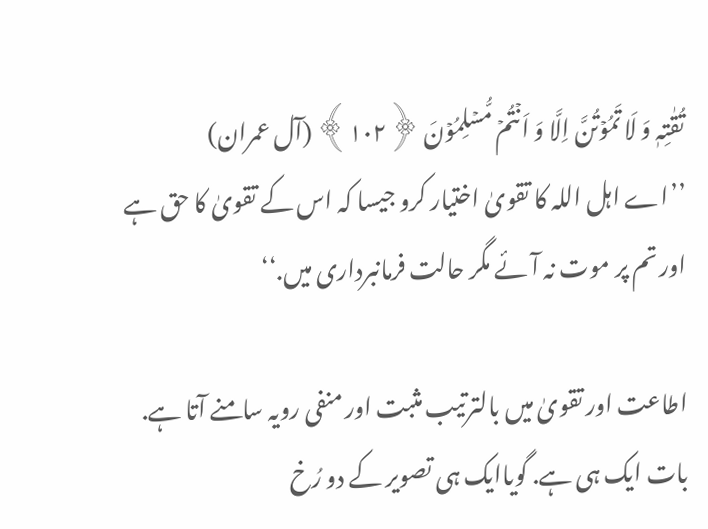تُقٰتِہٖ وَ لَا تَمُوۡتُنَّ اِلَّا وَ اَنۡتُمۡ مُّسۡلِمُوۡنَ ﴿۱۰۲﴾ (آل عمران)
’’اے اہل اللہ کا تقویٰ اختیار کرو جیسا کہ اس کے تقویٰ کا حق ہے اور تم پر موت نہ آئے مگر حالت فرمانبرداری میں.‘‘

اطاعت اور تقویٰ میں بالترتیب مثبت اور منفی رویہ سامنے آتا ہے. بات ایک ہی ہے. گویاایک ہی تصویر کے دو رُخ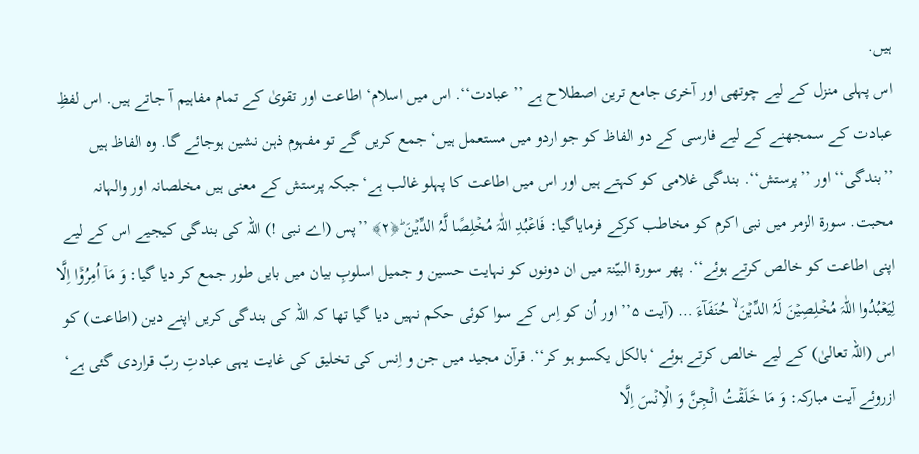ہیں.
اس پہلی منزل کے لیے چوتھی اور آخری جامع ترین اصطلاح ہے ’’عبادت‘‘. اس میں اسلام‘ اطاعت اور تقویٰ کے تمام مفاہیم آ جاتے ہیں. اس لفظِ عبادت کے سمجھنے کے لیے فارسی کے دو الفاظ کو جو اردو میں مستعمل ہیں‘ جمع کریں گے تو مفہوم ذہن نشین ہوجائے گا. وہ الفاظ ہیں ’’بندگی‘‘ اور ’’پرستش‘‘. بندگی غلامی کو کہتے ہیں اور اس میں اطاعت کا پہلو غالب ہے‘جبکہ پرستش کے معنی ہیں مخلصانہ اور والہانہ محبت. سورۃ الزمر میں نبی اکرم کو مخاطب کرکے فرمایاگیا: فَاعۡبُدِ اللّٰہَ مُخۡلِصًا لَّہُ الدِّیۡنَ ؕ﴿۲﴾ ’’پس (اے نبی !) اللہ کی بندگی کیجیے اس کے لیے اپنی اطاعت کو خالص کرتے ہوئے‘‘. پھر سورۃ البیّنۃ میں ان دونوں کو نہایت حسین و جمیل اسلوبِ بیان میں بایں طور جمع کر دیا گیا: وَ مَاۤ اُمِرُوۡۤا اِلَّا لِیَعۡبُدُوا اللّٰہَ مُخۡلِصِیۡنَ لَہُ الدِّیۡنَ ۬ۙ حُنَفَآءَ … (آیت ۵’’اور اُن کو اِس کے سوا کوئی حکم نہیں دیا گیا تھا کہ اللہ کی بندگی کریں اپنے دین (اطاعت) کو اس (اللہ تعالیٰ) کے لیے خالص کرتے ہوئے ‘بالکل یکسو ہو کر‘‘. قرآن مجید میں جن و اِنس کی تخلیق کی غایت یہی عبادتِ ربّ قراردی گئی ہے‘ ازروئے آیت مبارکہ: وَ مَا خَلَقۡتُ الۡجِنَّ وَ الۡاِنۡسَ اِلَّا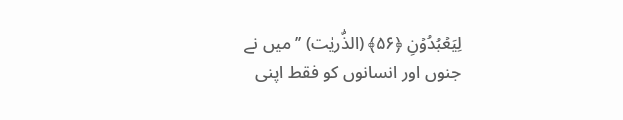لِیَعۡبُدُوۡنِ ﴿۵۶﴾ (الذّٰریٰت) ’’میں نے جنوں اور انسانوں کو فقط اپنی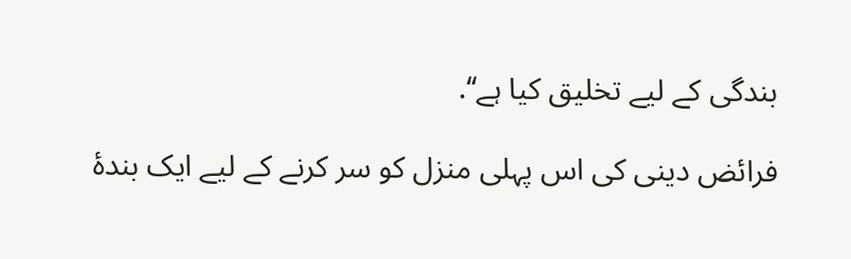بندگی کے لیے تخلیق کیا ہے‘‘.

فرائض دینی کی اس پہلی منزل کو سر کرنے کے لیے ایک بندۂ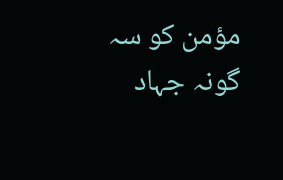مؤمن کو سہ گونہ جہاد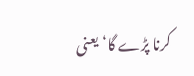کرنا پڑے گا‘ یعنی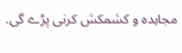مجاہدہ و کشمکش کرنی پڑے گی.